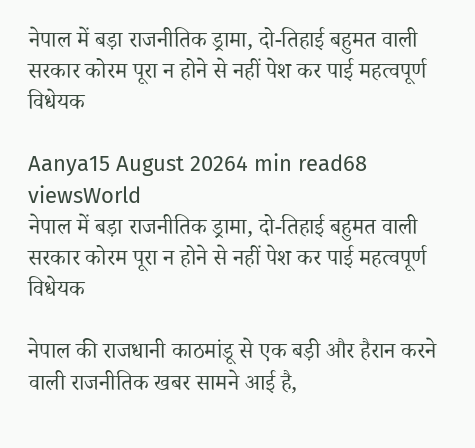नेपाल में बड़ा राजनीतिक ड्रामा, दो-तिहाई बहुमत वाली सरकार कोरम पूरा न होने से नहीं पेश कर पाई महत्वपूर्ण विधेयक

Aanya15 August 20264 min read68 viewsWorld
नेपाल में बड़ा राजनीतिक ड्रामा, दो-तिहाई बहुमत वाली सरकार कोरम पूरा न होने से नहीं पेश कर पाई महत्वपूर्ण विधेयक

नेपाल की राजधानी काठमांडू से एक बड़ी और हैरान करने वाली राजनीतिक खबर सामने आई है,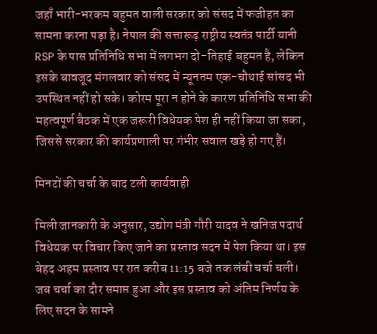जहाँ भारी-भरकम बहुमत वाली सरकार को संसद में फजीहत का सामना करना पड़ा है। नेपाल की सत्तारूढ़ राष्ट्रीय स्वतंत्र पार्टी यानी RSP के पास प्रतिनिधि सभा में लगभग दो-तिहाई बहुमत है, लेकिन इसके बावजूद मंगलवार को संसद में न्यूनतम एक-चौथाई सांसद भी उपस्थित नहीं हो सके। कोरम पूरा न होने के कारण प्रतिनिधि सभा की महत्वपूर्ण बैठक में एक जरूरी विधेयक पेश ही नहीं किया जा सका, जिससे सरकार की कार्यप्रणाली पर गंभीर सवाल खड़े हो गए हैं।

मिनटों की चर्चा के बाद टली कार्यवाही

मिली जानकारी के अनुसार, उद्योग मंत्री गौरी यादव ने खनिज पदार्थ विधेयक पर विचार किए जाने का प्रस्ताव सदन में पेश किया था। इस बेहद अहम प्रस्ताव पर रात करीब 11:15 बजे तक लंबी चर्चा चली। जब चर्चा का दौर समाप्त हुआ और इस प्रस्ताव को अंतिम निर्णय के लिए सदन के सामने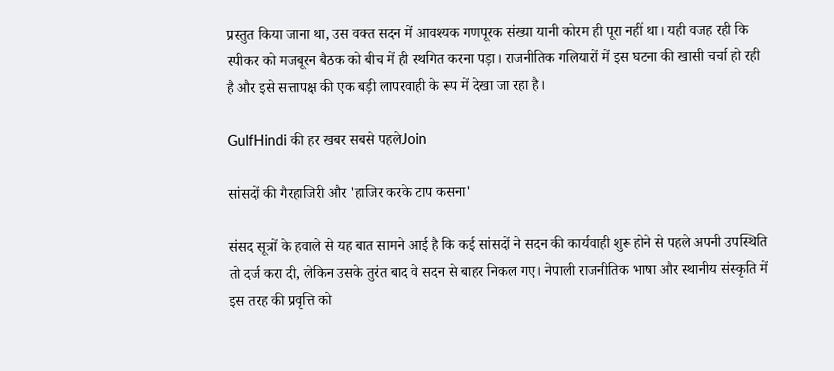प्रस्तुत किया जाना था, उस वक्त सदन में आवश्यक गणपूरक संख्या यानी कोरम ही पूरा नहीं था। यही वजह रही कि स्पीकर को मजबूरन बैठक को बीच में ही स्थगित करना पड़ा। राजनीतिक गलियारों में इस घटना की खासी चर्चा हो रही है और इसे सत्तापक्ष की एक बड़ी लापरवाही के रूप में देखा जा रहा है।

GulfHindi की हर खबर सबसे पहलेJoin

सांसदों की गैरहाजिरी और 'हाजिर करके टाप कसना'

संसद सूत्रों के हवाले से यह बात सामने आई है कि कई सांसदों ने सदन की कार्यवाही शुरू होने से पहले अपनी उपस्थिति तो दर्ज करा दी, लेकिन उसके तुरंत बाद वे सदन से बाहर निकल गए। नेपाली राजनीतिक भाषा और स्थानीय संस्कृति में इस तरह की प्रवृत्ति को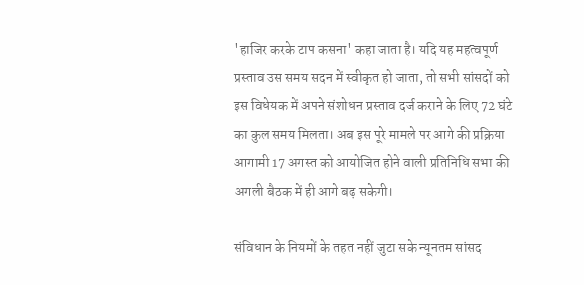'हाजिर करके टाप कसना' कहा जाता है। यदि यह महत्वपूर्ण प्रस्ताव उस समय सदन में स्वीकृत हो जाता, तो सभी सांसदों को इस विधेयक में अपने संशोधन प्रस्ताव दर्ज कराने के लिए 72 घंटे का कुल समय मिलता। अब इस पूरे मामले पर आगे की प्रक्रिया आगामी 17 अगस्त को आयोजित होने वाली प्रतिनिधि सभा की अगली बैठक में ही आगे बढ़ सकेगी।

संविधान के नियमों के तहत नहीं जुटा सके न्यूनतम सांसद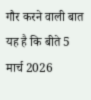गौर करने वाली बात यह है कि बीते 5 मार्च 2026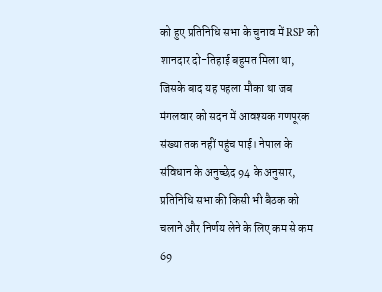को हुए प्रतिनिधि सभा के चुनाव में RSP को शानदार दो-तिहाई बहुमत मिला था, जिसके बाद यह पहला मौका था जब मंगलवार को सदन में आवश्यक गणपूरक संख्या तक नहीं पहुंच पाई। नेपाल के संविधान के अनुच्छेद 94 के अनुसार, प्रतिनिधि सभा की किसी भी बैठक को चलाने और निर्णय लेने के लिए कम से कम 69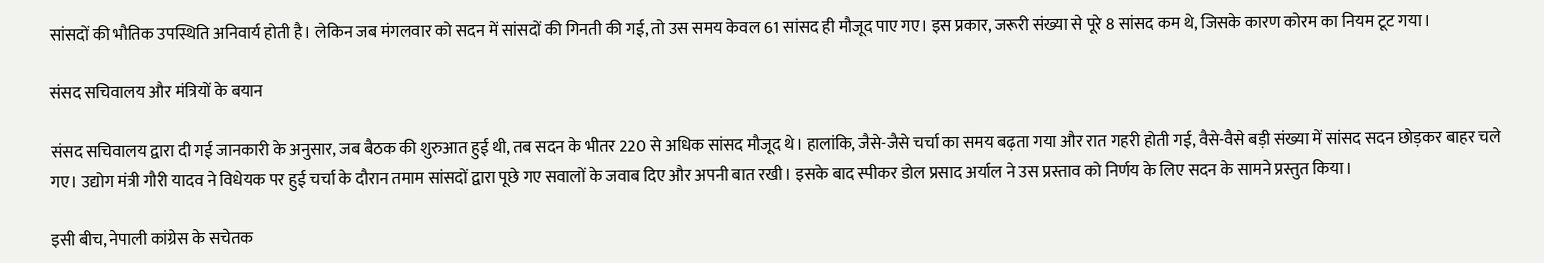सांसदों की भौतिक उपस्थिति अनिवार्य होती है। लेकिन जब मंगलवार को सदन में सांसदों की गिनती की गई, तो उस समय केवल 61 सांसद ही मौजूद पाए गए। इस प्रकार, जरूरी संख्या से पूरे 8 सांसद कम थे, जिसके कारण कोरम का नियम टूट गया।

संसद सचिवालय और मंत्रियों के बयान

संसद सचिवालय द्वारा दी गई जानकारी के अनुसार, जब बैठक की शुरुआत हुई थी, तब सदन के भीतर 220 से अधिक सांसद मौजूद थे। हालांकि, जैसे-जैसे चर्चा का समय बढ़ता गया और रात गहरी होती गई, वैसे-वैसे बड़ी संख्या में सांसद सदन छोड़कर बाहर चले गए। उद्योग मंत्री गौरी यादव ने विधेयक पर हुई चर्चा के दौरान तमाम सांसदों द्वारा पूछे गए सवालों के जवाब दिए और अपनी बात रखी। इसके बाद स्पीकर डोल प्रसाद अर्याल ने उस प्रस्ताव को निर्णय के लिए सदन के सामने प्रस्तुत किया।

इसी बीच, नेपाली कांग्रेस के सचेतक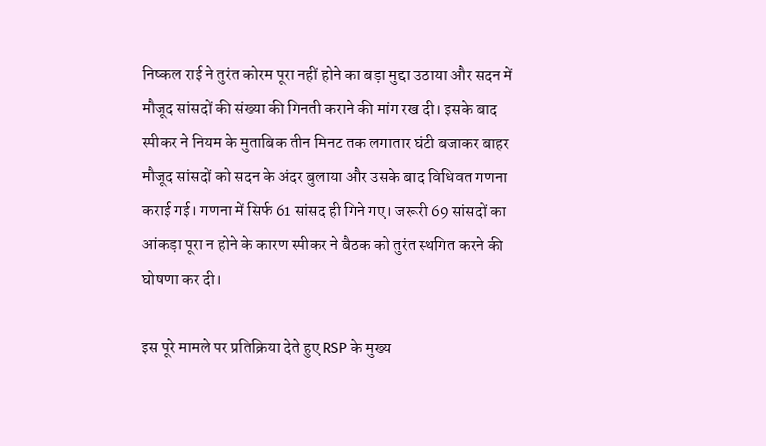निष्कल राई ने तुरंत कोरम पूरा नहीं होने का बड़ा मुद्दा उठाया और सदन में मौजूद सांसदों की संख्या की गिनती कराने की मांग रख दी। इसके बाद स्पीकर ने नियम के मुताबिक तीन मिनट तक लगातार घंटी बजाकर बाहर मौजूद सांसदों को सदन के अंदर बुलाया और उसके बाद विधिवत गणना कराई गई। गणना में सिर्फ 61 सांसद ही गिने गए। जरूरी 69 सांसदों का आंकड़ा पूरा न होने के कारण स्पीकर ने बैठक को तुरंत स्थगित करने की घोषणा कर दी।

इस पूरे मामले पर प्रतिक्रिया देते हुए RSP के मुख्य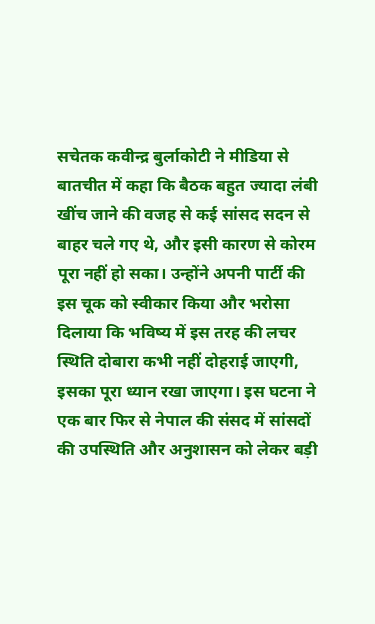सचेतक कवीन्द्र बुर्लाकोटी ने मीडिया से बातचीत में कहा कि बैठक बहुत ज्यादा लंबी खींच जाने की वजह से कई सांसद सदन से बाहर चले गए थे, और इसी कारण से कोरम पूरा नहीं हो सका। उन्होंने अपनी पार्टी की इस चूक को स्वीकार किया और भरोसा दिलाया कि भविष्य में इस तरह की लचर स्थिति दोबारा कभी नहीं दोहराई जाएगी, इसका पूरा ध्यान रखा जाएगा। इस घटना ने एक बार फिर से नेपाल की संसद में सांसदों की उपस्थिति और अनुशासन को लेकर बड़ी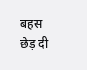बहस छेड़ दी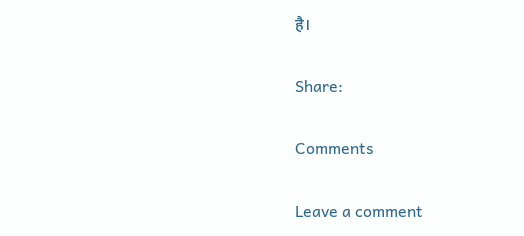है।

Share:

Comments

Leave a comment